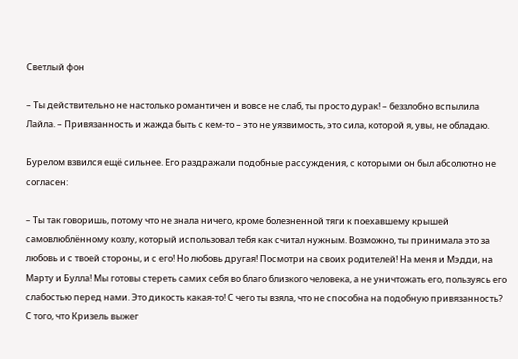Светлый фон

– Ты действительно не настолько романтичен и вовсе не слаб, ты просто дурак! – беззлобно вспылила Лайла. – Привязанность и жажда быть с кем-то – это не уязвимость, это сила, которой я, увы, не обладаю.

Бурелом взвился ещё сильнее. Его раздражали подобные рассуждения, с которыми он был абсолютно не согласен:

– Ты так говоришь, потому что не знала ничего, кроме болезненной тяги к поехавшему крышей самовлюблённому козлу, который использовал тебя как считал нужным. Возможно, ты принимала это за любовь и с твоей стороны, и с его! Но любовь другая! Посмотри на своих родителей! На меня и Мэдди, на Марту и Булла! Мы готовы стереть самих себя во благо близкого человека, а не уничтожать его, пользуясь его слабостью перед нами. Это дикость какая-то! С чего ты взяла, что не способна на подобную привязанность? С того, что Кризель выжег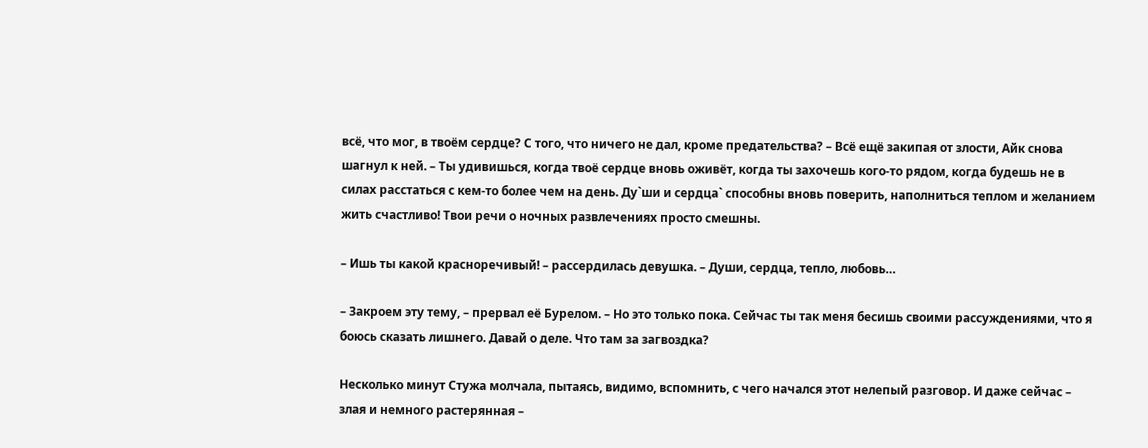всё, что мог, в твоём сердце? С того, что ничего не дал, кроме предательства? – Всё ещё закипая от злости, Айк снова шагнул к ней. – Ты удивишься, когда твоё сердце вновь оживёт, когда ты захочешь кого-то рядом, когда будешь не в силах расстаться с кем-то более чем на день. Ду`ши и сердца` способны вновь поверить, наполниться теплом и желанием жить счастливо! Твои речи о ночных развлечениях просто смешны.

– Ишь ты какой красноречивый! – рассердилась девушка. – Души, сердца, тепло, любовь…

– Закроем эту тему, – прервал её Бурелом. – Но это только пока. Сейчас ты так меня бесишь своими рассуждениями, что я боюсь сказать лишнего. Давай о деле. Что там за загвоздка?

Несколько минут Стужа молчала, пытаясь, видимо, вспомнить, с чего начался этот нелепый разговор. И даже сейчас – злая и немного растерянная –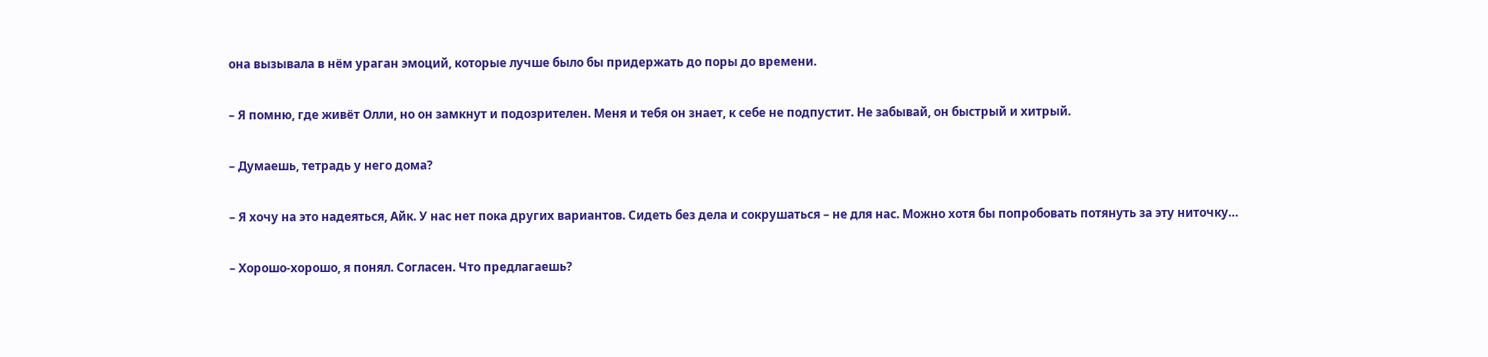она вызывала в нём ураган эмоций, которые лучше было бы придержать до поры до времени.

– Я помню, где живёт Олли, но он замкнут и подозрителен. Меня и тебя он знает, к себе не подпустит. Не забывай, он быстрый и хитрый.

– Думаешь, тетрадь у него дома?

– Я хочу на это надеяться, Айк. У нас нет пока других вариантов. Сидеть без дела и сокрушаться – не для нас. Можно хотя бы попробовать потянуть за эту ниточку…

– Хорошо-хорошо, я понял. Согласен. Что предлагаешь?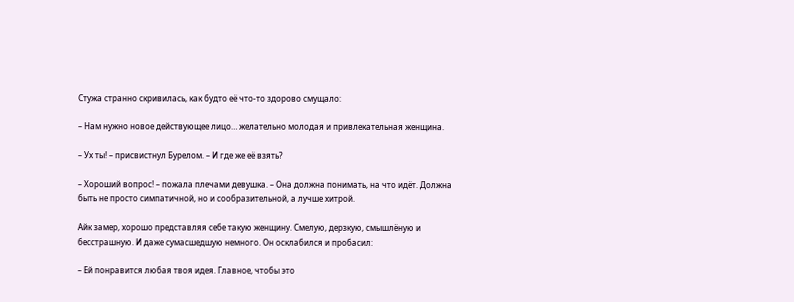Стужа странно скривилась, как будто её что-то здорово смущало:

– Нам нужно новое действующее лицо… желательно молодая и привлекательная женщина.

– Ух ты! – присвистнул Бурелом. – И где же её взять?

– Хороший вопрос! – пожала плечами девушка. – Она должна понимать, на что идёт. Должна быть не просто симпатичной, но и сообразительной, а лучше хитрой.

Айк замер, хорошо представляя себе такую женщину. Смелую, дерзкую, смышлёную и бесстрашную. И даже сумасшедшую немного. Он осклабился и пробасил:

– Ей понравится любая твоя идея. Главное, чтобы это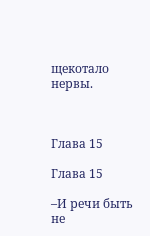щекотало нервы.



Глава 15

Глава 15

–И речи быть не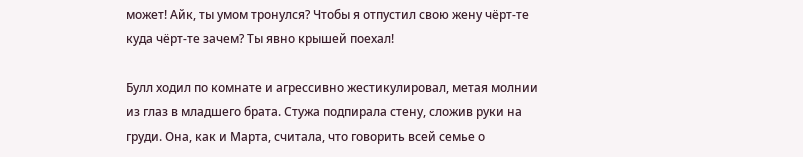может! Айк, ты умом тронулся? Чтобы я отпустил свою жену чёрт-те куда чёрт-те зачем? Ты явно крышей поехал!

Булл ходил по комнате и агрессивно жестикулировал, метая молнии из глаз в младшего брата. Стужа подпирала стену, сложив руки на груди. Она, как и Марта, считала, что говорить всей семье о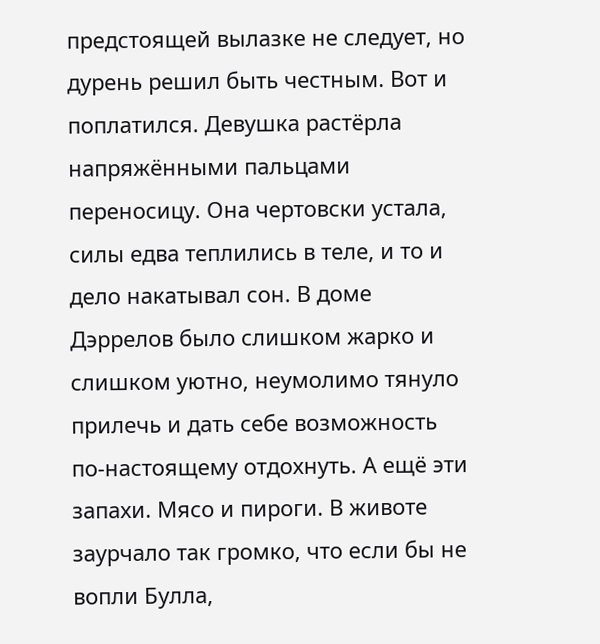предстоящей вылазке не следует, но дурень решил быть честным. Вот и поплатился. Девушка растёрла напряжёнными пальцами переносицу. Она чертовски устала, силы едва теплились в теле, и то и дело накатывал сон. В доме Дэррелов было слишком жарко и слишком уютно, неумолимо тянуло прилечь и дать себе возможность по-настоящему отдохнуть. А ещё эти запахи. Мясо и пироги. В животе заурчало так громко, что если бы не вопли Булла,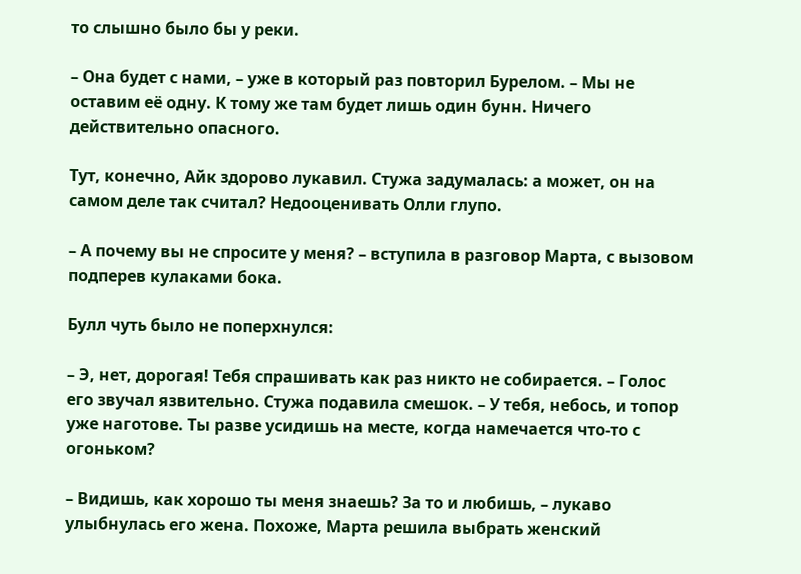то слышно было бы у реки.

– Она будет с нами, – уже в который раз повторил Бурелом. – Мы не оставим её одну. К тому же там будет лишь один бунн. Ничего действительно опасного.

Тут, конечно, Айк здорово лукавил. Стужа задумалась: а может, он на самом деле так считал? Недооценивать Олли глупо.

– А почему вы не спросите у меня? – вступила в разговор Марта, с вызовом подперев кулаками бока.

Булл чуть было не поперхнулся:

– Э, нет, дорогая! Тебя спрашивать как раз никто не собирается. – Голос его звучал язвительно. Стужа подавила смешок. – У тебя, небось, и топор уже наготове. Ты разве усидишь на месте, когда намечается что-то с огоньком?

– Видишь, как хорошо ты меня знаешь? За то и любишь, – лукаво улыбнулась его жена. Похоже, Марта решила выбрать женский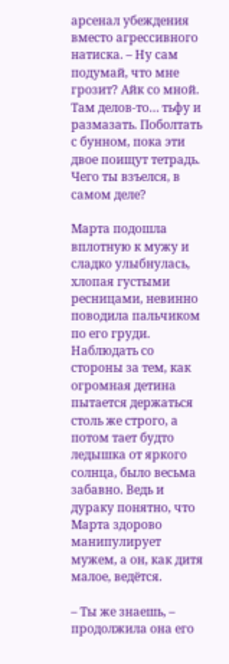арсенал убеждения вместо агрессивного натиска. – Ну сам подумай, что мне грозит? Айк со мной. Там делов-то… тьфу и размазать. Поболтать с бунном, пока эти двое поищут тетрадь. Чего ты взъелся, в самом деле?

Марта подошла вплотную к мужу и сладко улыбнулась, хлопая густыми ресницами, невинно поводила пальчиком по его груди. Наблюдать со стороны за тем, как огромная детина пытается держаться столь же строго, а потом тает будто ледышка от яркого солнца, было весьма забавно. Ведь и дураку понятно, что Марта здорово манипулирует мужем, а он, как дитя малое, ведётся.

– Ты же знаешь, – продолжила она его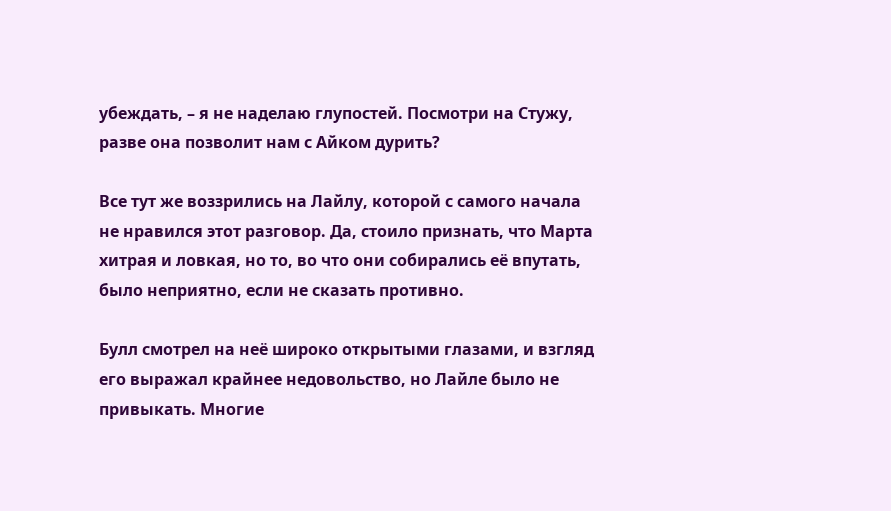убеждать, – я не наделаю глупостей. Посмотри на Стужу, разве она позволит нам с Айком дурить?

Все тут же воззрились на Лайлу, которой с самого начала не нравился этот разговор. Да, стоило признать, что Марта хитрая и ловкая, но то, во что они собирались её впутать, было неприятно, если не сказать противно.

Булл смотрел на неё широко открытыми глазами, и взгляд его выражал крайнее недовольство, но Лайле было не привыкать. Многие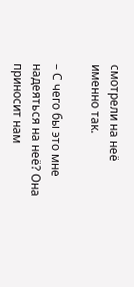смотрели на неё именно так.

– С чего бы это мне надеяться на неё? Она приносит нам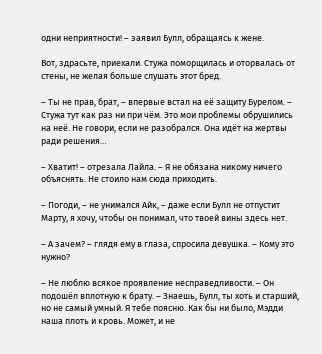одни неприятности! – заявил Булл, обращаясь к жене.

Вот, здрасьте, приехали. Стужа поморщилась и оторвалась от стены, не желая больше слушать этот бред.

– Ты не прав, брат, – впервые встал на её защиту Бурелом. – Стужа тут как раз ни при чём. Это мои проблемы обрушились на неё. Не говори, если не разобрался. Она идёт на жертвы ради решения…

– Хватит! – отрезала Лайла. – Я не обязана никому ничего объяснять. Не стоило нам сюда приходить.

– Погоди, – не унимался Айк, – даже если Булл не отпустит Марту, я хочу, чтобы он понимал, что твоей вины здесь нет.

– А зачем? – глядя ему в глаза, спросила девушка. – Кому это нужно?

– Не люблю всякое проявление несправедливости. – Он подошёл вплотную к брату. – Знаешь, Булл, ты хоть и старший, но не самый умный. Я тебе поясню. Как бы ни было, Мэдди наша плоть и кровь. Может, и не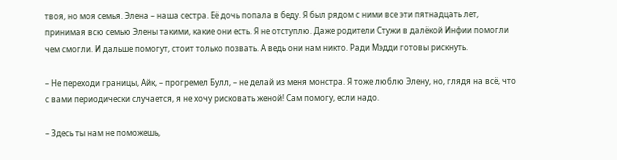твоя, но моя семья. Элена – наша сестра. Её дочь попала в беду. Я был рядом с ними все эти пятнадцать лет, принимая всю семью Элены такими, какие они есть. Я не отступлю. Даже родители Стужи в далёкой Инфии помогли чем смогли. И дальше помогут, стоит только позвать. А ведь они нам никто. Ради Мэдди готовы рискнуть.

– Не переходи границы, Айк, – прогремел Булл, – не делай из меня монстра. Я тоже люблю Элену, но, глядя на всё, что с вами периодически случается, я не хочу рисковать женой! Сам помогу, если надо.

– Здесь ты нам не поможешь,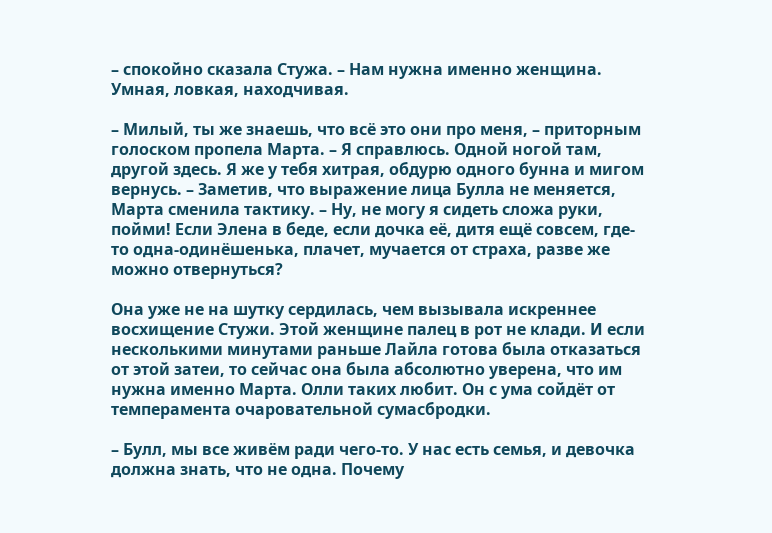– спокойно сказала Стужа. – Нам нужна именно женщина. Умная, ловкая, находчивая.

– Милый, ты же знаешь, что всё это они про меня, – приторным голоском пропела Марта. – Я справлюсь. Одной ногой там, другой здесь. Я же у тебя хитрая, обдурю одного бунна и мигом вернусь. – Заметив, что выражение лица Булла не меняется, Марта сменила тактику. – Ну, не могу я сидеть сложа руки, пойми! Если Элена в беде, если дочка её, дитя ещё совсем, где-то одна-одинёшенька, плачет, мучается от страха, разве же можно отвернуться?

Она уже не на шутку сердилась, чем вызывала искреннее восхищение Стужи. Этой женщине палец в рот не клади. И если несколькими минутами раньше Лайла готова была отказаться от этой затеи, то сейчас она была абсолютно уверена, что им нужна именно Марта. Олли таких любит. Он с ума сойдёт от темперамента очаровательной сумасбродки.

– Булл, мы все живём ради чего-то. У нас есть семья, и девочка должна знать, что не одна. Почему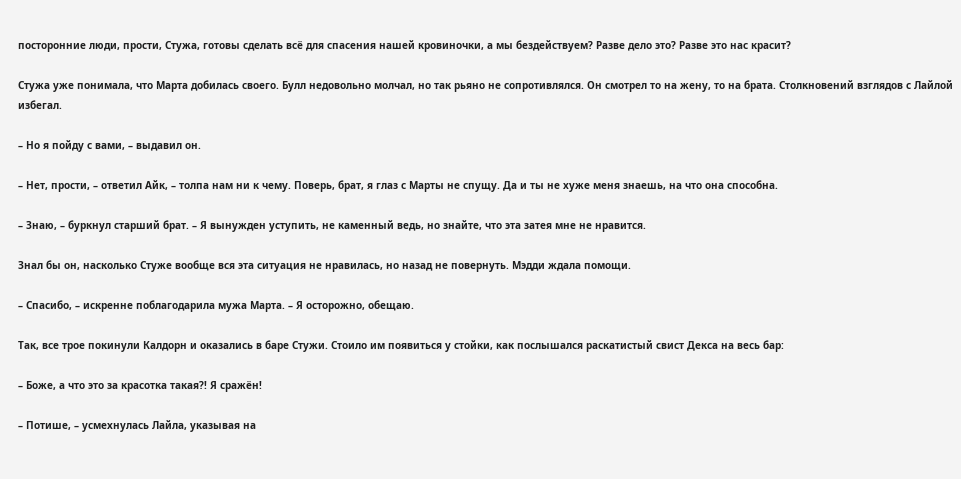посторонние люди, прости, Стужа, готовы сделать всё для спасения нашей кровиночки, а мы бездействуем? Разве дело это? Разве это нас красит?

Стужа уже понимала, что Марта добилась своего. Булл недовольно молчал, но так рьяно не сопротивлялся. Он смотрел то на жену, то на брата. Столкновений взглядов с Лайлой избегал.

– Но я пойду с вами, – выдавил он.

– Нет, прости, – ответил Айк, – толпа нам ни к чему. Поверь, брат, я глаз с Марты не спущу. Да и ты не хуже меня знаешь, на что она способна.

– Знаю, – буркнул старший брат. – Я вынужден уступить, не каменный ведь, но знайте, что эта затея мне не нравится.

Знал бы он, насколько Стуже вообще вся эта ситуация не нравилась, но назад не повернуть. Мэдди ждала помощи.

– Спасибо, – искренне поблагодарила мужа Марта. – Я осторожно, обещаю.

Так, все трое покинули Калдорн и оказались в баре Стужи. Стоило им появиться у стойки, как послышался раскатистый свист Декса на весь бар:

– Боже, а что это за красотка такая?! Я сражён!

– Потише, – усмехнулась Лайла, указывая на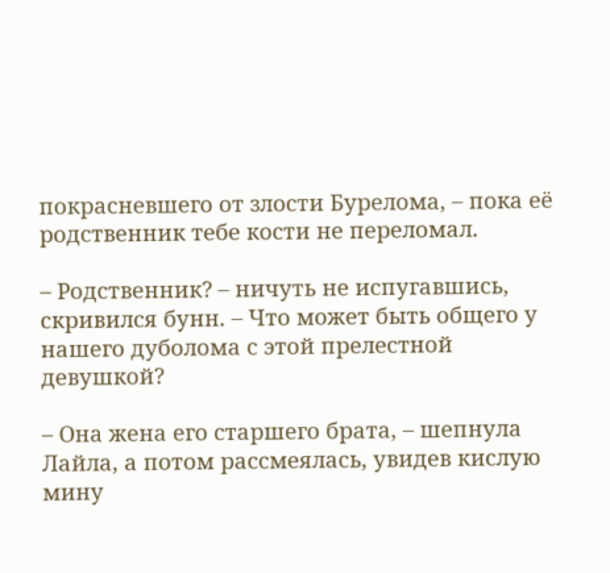покрасневшего от злости Бурелома, – пока её родственник тебе кости не переломал.

– Родственник? – ничуть не испугавшись, скривился бунн. – Что может быть общего у нашего дуболома с этой прелестной девушкой?

– Она жена его старшего брата, – шепнула Лайла, а потом рассмеялась, увидев кислую мину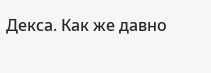Декса. Как же давно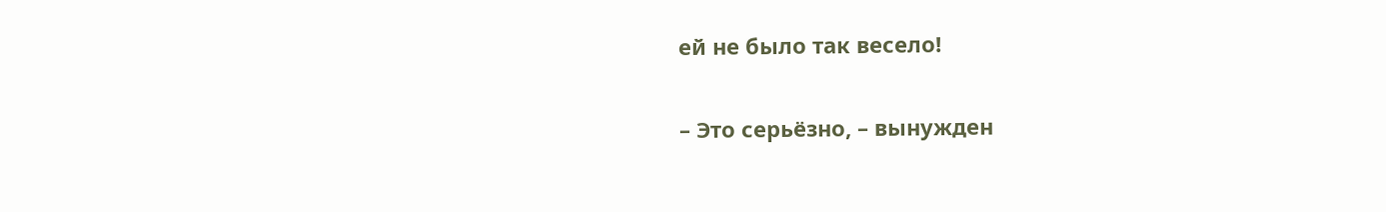ей не было так весело!

– Это серьёзно, – вынужден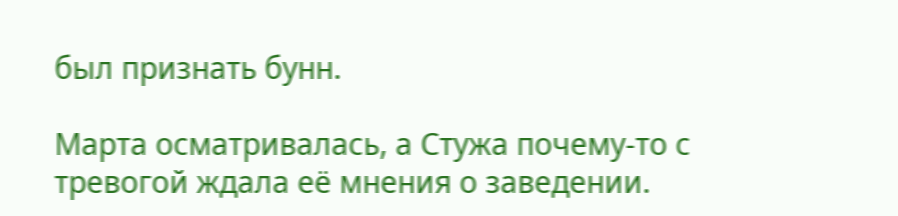был признать бунн.

Марта осматривалась, а Стужа почему-то с тревогой ждала её мнения о заведении.